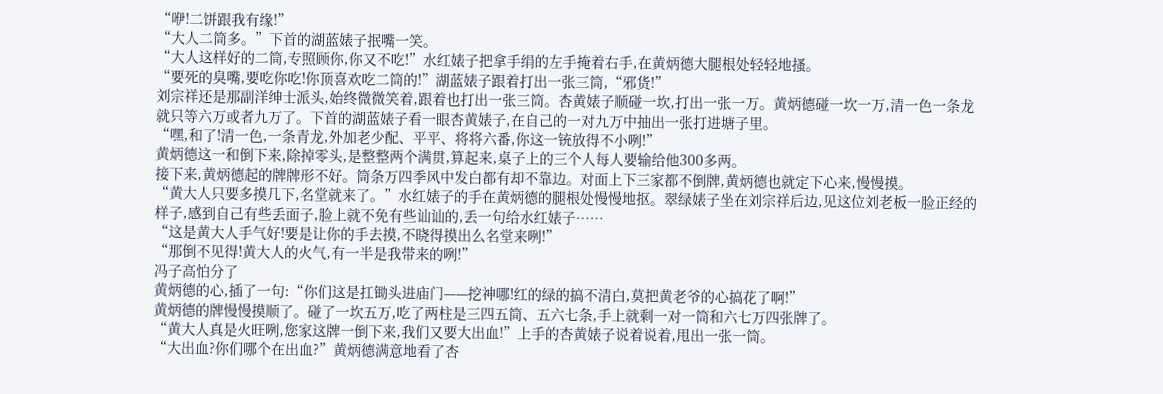“咿!二饼跟我有缘!”
“大人二筒多。”下首的湖蓝婊子抿嘴一笑。
“大人这样好的二筒,专照顾你,你又不吃!”水红婊子把拿手绢的左手掩着右手,在黄炳德大腿根处轻轻地搔。
“要死的臭嘴,要吃你吃!你顶喜欢吃二筒的!”湖蓝婊子跟着打出一张三筒,“邪货!”
刘宗祥还是那副洋绅士派头,始终微微笑着,跟着也打出一张三筒。杏黄婊子顺碰一坎,打出一张一万。黄炳德碰一坎一万,清一色一条龙就只等六万或者九万了。下首的湖蓝婊子看一眼杏黄婊子,在自己的一对九万中抽出一张打进塘子里。
“嘿,和了!清一色,一条青龙,外加老少配、平平、将将六番,你这一铳放得不小咧!”
黄炳德这一和倒下来,除掉零头,是整整两个满贯,算起来,桌子上的三个人每人要输给他300多两。
接下来,黄炳德起的牌牌形不好。筒条万四季风中发白都有却不靠边。对面上下三家都不倒牌,黄炳德也就定下心来,慢慢摸。
“黄大人只要多摸几下,名堂就来了。”水红婊子的手在黄炳德的腿根处慢慢地抠。翠绿婊子坐在刘宗祥后边,见这位刘老板一脸正经的样子,感到自己有些丢面子,脸上就不免有些讪讪的,丢一句给水红婊子……
“这是黄大人手气好!要是让你的手去摸,不晓得摸出么名堂来咧!”
“那倒不见得!黄大人的火气,有一半是我带来的咧!”
冯子高怕分了
黄炳德的心,插了一句:“你们这是扛锄头进庙门——挖神哪!红的绿的搞不清白,莫把黄老爷的心搞花了啊!”
黄炳德的牌慢慢摸顺了。碰了一坎五万,吃了两柱是三四五筒、五六七条,手上就剩一对一筒和六七万四张牌了。
“黄大人真是火旺咧,您家这牌一倒下来,我们又要大出血!”上手的杏黄婊子说着说着,甩出一张一筒。
“大出血?你们哪个在出血?”黄炳德满意地看了杏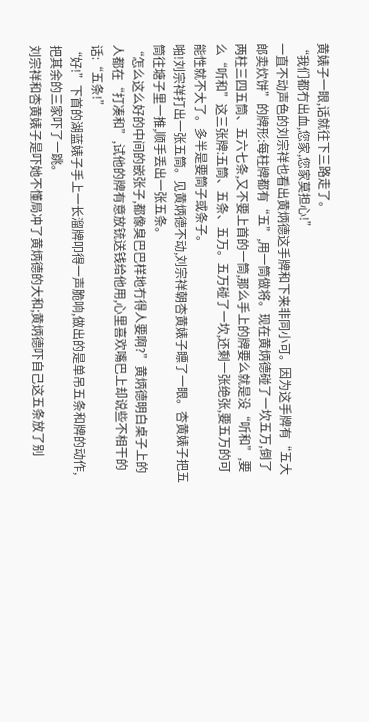黄婊子一眼,话就往下三路走了。
“我们都冇出血,您家,您家莫担心!”
一直不动声色的刘宗祥也看出黄炳德这手牌和下来非同小可。因为这手牌有“五大郎卖炊饼”的牌形:每柱牌都有“五”,用一筒做将。现在黄炳德碰了一坎五万,倒了两柱三四五筒、五六七条,又不要上首的一筒,那么手上的牌要么就是没“听和”,要么“听和”这三张牌:五筒、五条、五万。五万碰了一坎,还剩一张绝张,要五万的可能性就不大了。多半是要筒子或条子。
啪!刘宗祥打出一张五筒。见黄炳德不动,刘宗祥朝杏黄婊子瞟了一眼。杏黄婊子把五筒往塘子里一推,顺手丢出一张五条。
“怎么这么好的中间的嵌张子,都像臭巴巴样地冇得人要啊?”黄炳德明白桌子上的人都在“打凑和”,试他的牌有意放铳送钱给他用,心里喜欢嘴巴上却说些不相干的话:“五条!”
“好!”下首的湖蓝婊子手上一长溜牌叩得一声脆响,做出的是单吊五条和牌的动作,把其余的三家吓了一跳。
刘宗祥和杏黄婊子是吓她不懂局冲了黄炳德的大和;黄炳德吓自己这五条放了别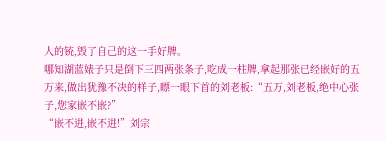人的铳,毁了自己的这一手好牌。
哪知湖蓝婊子只是倒下三四两张条子,吃成一柱牌,拿起那张已经嵌好的五万来,做出犹豫不决的样子,瞟一眼下首的刘老板:“五万,刘老板,绝中心张子,您家嵌不嵌?”
“嵌不进,嵌不进!”刘宗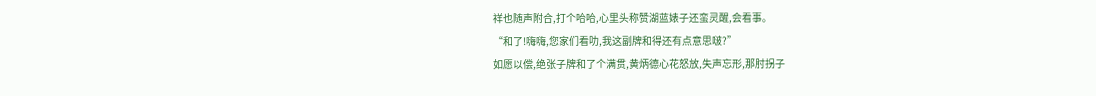祥也随声附合,打个哈哈,心里头称赞湖蓝婊子还蛮灵醒,会看事。
“和了!嗨嗨,您家们看叻,我这副牌和得还有点意思啵?”
如愿以偿,绝张子牌和了个满贯,黄炳德心花怒放,失声忘形,那肘拐子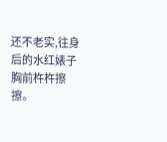还不老实,往身后的水红婊子胸前杵杵擦擦。